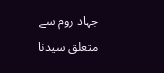جہاد روم سے متعلق سیدنا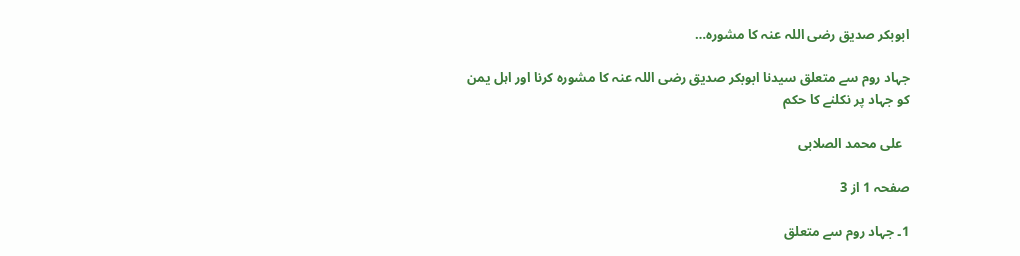ابوبکر صدیق رضی اللہ عنہ کا مشورہ…

جہاد روم سے متعلق سیدنا ابوبکر صدیق رضی اللہ عنہ کا مشورہ کرنا اور اہل یمن کو جہاد پر نکلنے کا حکم

  علی محمد الصلابی

صفحہ 1 از 3

1۔ جہاد روم سے متعلق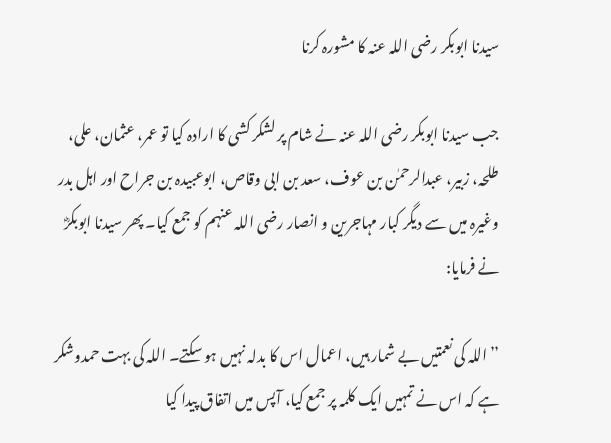سیدنا ابوبکر رضی اللہ عنہ کا مشورہ کرنا

جب سیدنا ابوبکر رضی اللہ عنہ نے شام پر لشکر کشی کا ارادہ کیا تو عمر، عثمان، علی، طلحہ، زبیر، عبدالرحمٰن بن عوف، سعد بن ابی وقاص، ابوعبیدہ بن جراح اور اہل بدر وغیرہ میں سے دیگر کبار مہاجرین و انصار رضی اللہ عنہم کو جمع کیا۔ پھر سیدنا ابوبکرؓ نے فرمایا:

’’اللہ کی نعمتیں بے شمار ہیں، اعمال اس کا بدلہ نہیں ہو سکتے۔ اللہ کی بہت حمدوشکر ہے کہ اس نے تمہیں ایک کلمہ پر جمع کیا، آپس میں اتفاق پیدا کیا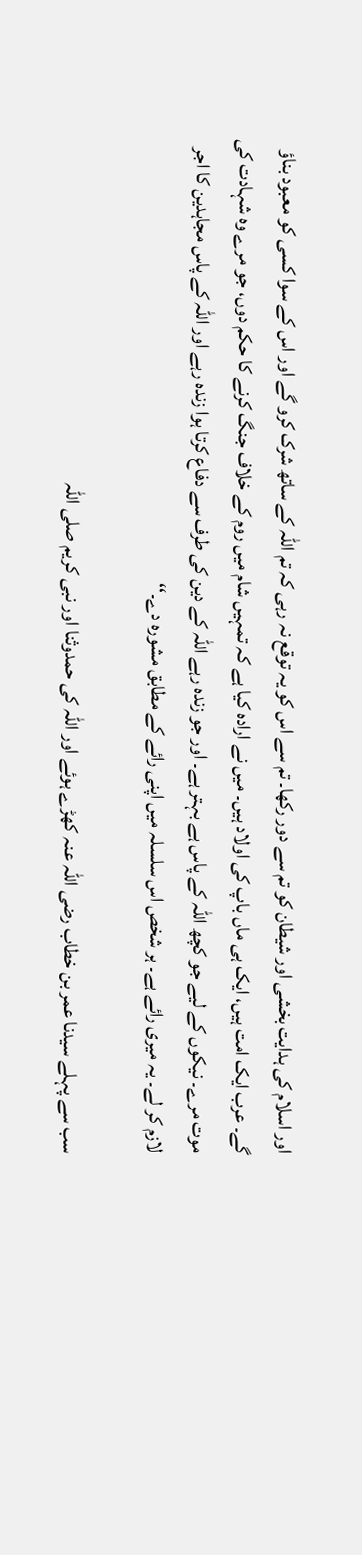اور اسلام کی ہدایت بخشی اور شیطان کو تم سے دور رکھا۔ تم سے اس کو یہ توقع نہ رہی کہ تم اللہ کے ساتھ شرک کرو گے اور اس کے سوا کسی کو معبود بناؤ گے۔ عرب ایک امت ہیں، ایک ہی ماں باپ کی اولاد ہیں۔ میں نے ارادہ کیا ہے کہ تمہیں شام میں روم کے خلاف جنگ کرنے کا حکم دوں، جو مرے وہ شہادت کی موت مرے۔ نیکوں کے لیے جو کچھ اللہ کے پاس ہے بہتر ہے۔ اور جو زندہ رہے اللہ کے دین کی طرف سے دفاع کرتا ہوا زندہ رہے اور اللہ کے پاس مجاہدین کا اجر لازم کر لے۔ یہ میری رائے ہے۔ ہر شخص اس سلسلہ میں اپنی رائے کے مطابق مشورہ دے۔‘‘

سب سے پہلے سیدنا عمر بن خطاب رضی اللہ عنہ کھڑے ہوئے اور اللہ کی حمدوثنا اور نبی کریم صلی اللہ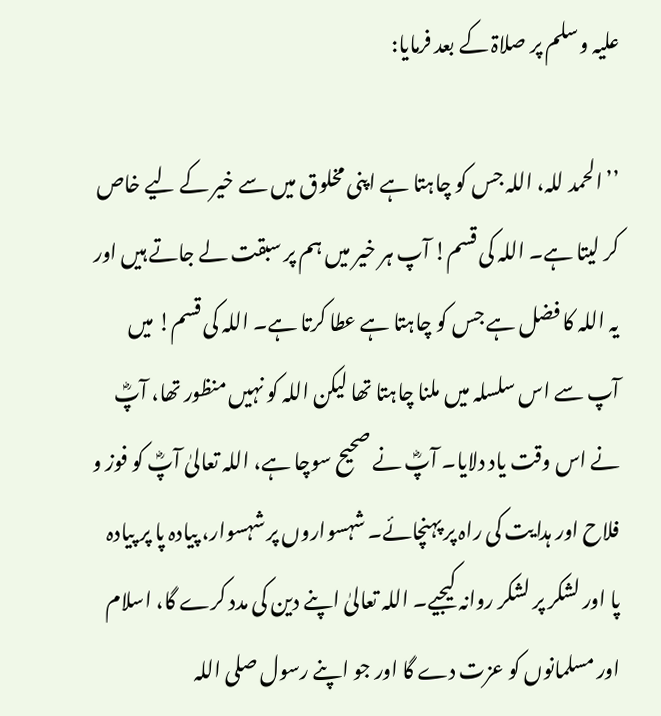علیہ وسلم پر صلاۃ کے بعد فرمایا:

’’الحمد للہ، اللہ جس کو چاہتا ہے اپنی مخلوق میں سے خیر کے لیے خاص کر لیتا ہے۔ اللہ کی قسم! آپ ہر خیر میں ہم پر سبقت لے جاتے ہیں اور یہ اللہ کا فضل ہے جس کو چاہتا ہے عطا کرتا ہے۔ اللہ کی قسم! میں آپ سے اس سلسلہ میں ملنا چاہتا تھا لیکن اللہ کو نہیں منظور تھا، آپؓ نے اس وقت یاد دلایا۔ آپؓ نے صحیح سوچا ہے، اللہ تعالیٰ آپؓ کو فوز و فلاح اور ہدایت کی راہ پر پہنچائے۔ شہسواروں پر شہسوار، پیادہ پا پر پیادہ پا اور لشکر پر لشکر روانہ کیجیے۔ اللہ تعالیٰ اپنے دین کی مدد کرے گا، اسلام اور مسلمانوں کو عزت دے گا اور جو اپنے رسول صلی اللہ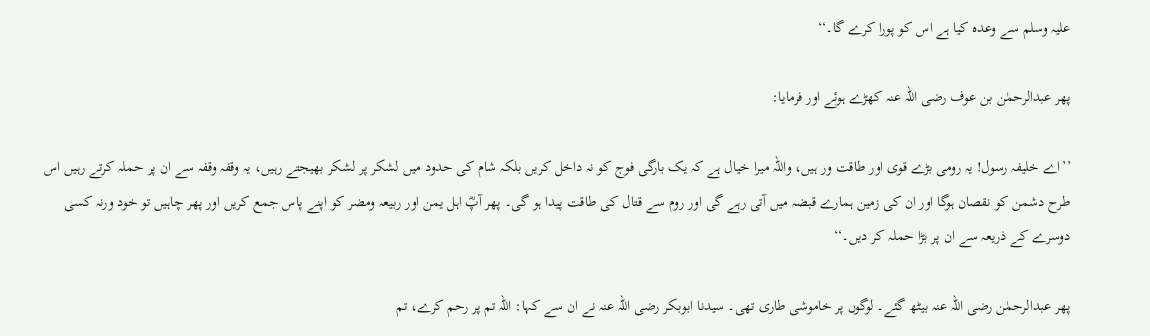علیہ وسلم سے وعدہ کیا ہے اس کو پورا کرے گا۔‘‘

پھر عبدالرحمٰن بن عوف رضی اللہ عنہ کھڑے ہوئے اور فرمایا:

’’اے خلیفہ رسول! یہ رومی بڑے قوی اور طاقت ور ہیں، واللہ میرا خیال ہے کہ یک بارگی فوج کو نہ داخل کریں بلکہ شام کی حدود میں لشکر پر لشکر بھیجتے رہیں، یہ وقفہ وقفہ سے ان پر حملہ کرتے رہیں اس طرح دشمن کو نقصان ہوگا اور ان کی زمین ہمارے قبضہ میں آتی رہے گی اور روم سے قتال کی طاقت پیدا ہو گی۔ پھر آپؓ اہل یمن اور ربیعہ ومضر کو اپنے پاس جمع کریں اور پھر چاہیں تو خود ورنہ کسی دوسرے کے ذریعہ سے ان پر بڑا حملہ کر دیں۔‘‘

پھر عبدالرحمٰن رضی اللہ عنہ بیٹھ گئے۔ لوگوں پر خاموشی طاری تھی۔ سیدنا ابوبکر رضی اللہ عنہ نے ان سے کہا: اللہ تم پر رحم کرے، تم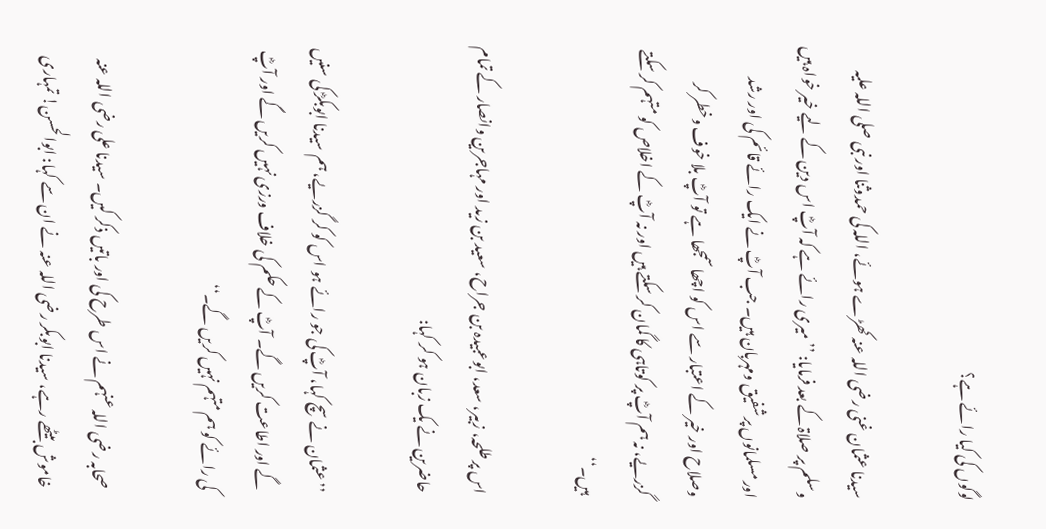لوگوں کی کیا رائے ہے؟

سیدنا عثمان غنی رضی اللہ عنہ کھڑے ہوئے، اللہ کی حمدوثنا اور نبی صلی اللہ علیہ وسلم پر صلاۃ کے بعد فرمایا: ’’میری رائے ہے کہ آپؓ اس دین کے لیے خیر خواہ ہیں اور مسلمانوں پر شفیق ومہربان ہیں۔ جب آپؓ نے ایک رائے قائم کی اور رشد وصلاح اور خیر کے اعتبار سے اس کو اچھا سمجھا ہے تو آپؓ بلا خوف وخطر کر گزریے، نہ ہم آپؓ پر کوتاہی کا گمان کر سکتے ہیں اور نہ آپؓ کے اخلاص کو متہم کر سکتے ہیں۔‘‘

اس پر طلحہ، زبیر، سعد، ابوعبیدہ بن جراح، سعید بن زید اور مہاجرین وانصار کے تمام حاضرین نے یک زبان ہو کر کہا:

’’عثمان نے سچ کہا، آپؓ کی جو رائے ہو اس کو کر گزریے، ہم سیدنا ابوبکرؓ کی سنیں گے اور اطاعت کریں گے۔ آپؓ کے حکم کی خلاف ورزی نہیں کریں گے اور آپؓ کی رائے کو ہم متہم نہیں کریں گے۔‘‘

صحابہ رضی اللہ عنہم نے اس طرح کی اور باتیں ذکر کیں۔ سیدنا علی رضی اللہ عنہ خاموش بیٹھے رہے، سیدنا ابوبکر رضی اللہ عنہ نے ان سے کہا: ابوالحسن! تمہاری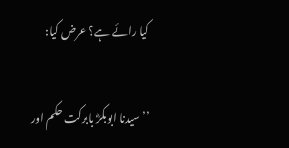کیا رائے ہے؟ عرض کیا:

’’سیدنا ابوبکرؓ بابرکت حکم اور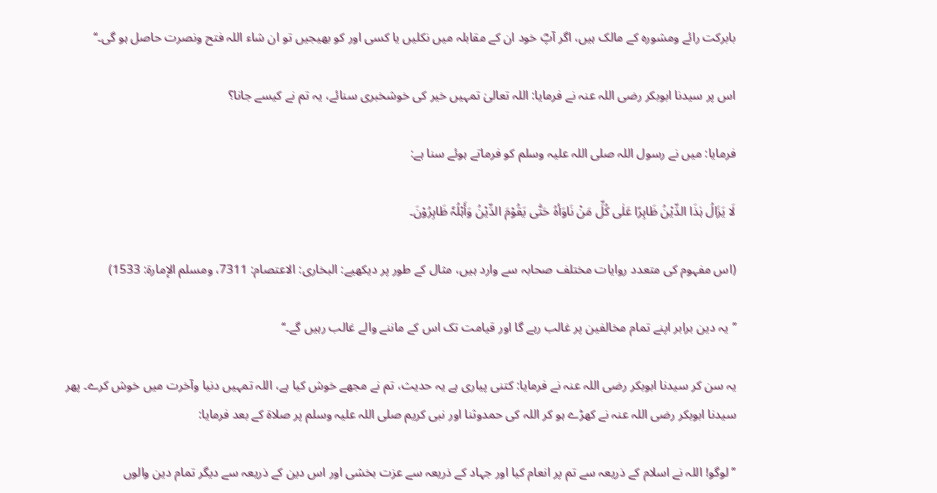بابرکت رائے ومشورہ کے مالک ہیں، اگر آپؓ خود ان کے مقابلہ میں نکلیں یا کسی اور کو بھیجیں تو ان شاء اللہ فتح ونصرت حاصل ہو گی۔‘‘

اس پر سیدنا ابوبکر رضی اللہ عنہ نے فرمایا: اللہ تعالیٰ تمہیں خیر کی خوشخبری سنائے، یہ تم نے کیسے جانا؟

فرمایا: میں نے رسول اللہ صلی اللہ علیہ وسلم کو فرماتے ہوئے سنا ہے:

لَا یَزَالُ ہٰذَا الدِّیْنُ ظَاہِرًا عَلٰی کُلِّ مَنْ نَاوَأہُ حَتّٰی یَقُوْمَ الدِّیْنُ وَأَہْلُہٗ ظَاہِرُوْنَ۔

(اس مفہوم کی متعدد روایات مختلف صحابہ سے وارد ہیں، مثال کے طور پر دیکھیے: البخاری: الاعتصام: 7311، ومسلم الإمارۃ: 1533)

’’یہ دین برابر اپنے تمام مخالفین پر غالب رہے گا اور قیامت تک اس کے ماننے والے غالب رہیں گے۔‘‘

یہ سن کر سیدنا ابوبکر رضی اللہ عنہ نے فرمایا: کتنی پیاری ہے یہ حدیث، تم نے مجھے خوش کیا ہے، اللہ تمہیں دنیا وآخرت میں خوش کرے۔ پھر سیدنا ابوبکر رضی اللہ عنہ نے کھڑے ہو کر اللہ کی حمدوثنا اور نبی کریم صلی اللہ علیہ وسلم پر صلاۃ کے بعد فرمایا:

’’لوگو! اللہ نے اسلام کے ذریعہ سے تم پر انعام کیا اور جہاد کے ذریعہ سے عزت بخشی اور اس دین کے ذریعہ سے دیگر تمام دین والوں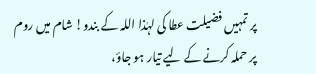پر تمہیں فضیلت عطا کی لہٰذا اللہ کے بندو! شام میں روم پر حملہ کرنے کے لیے تیار ہو جاؤ،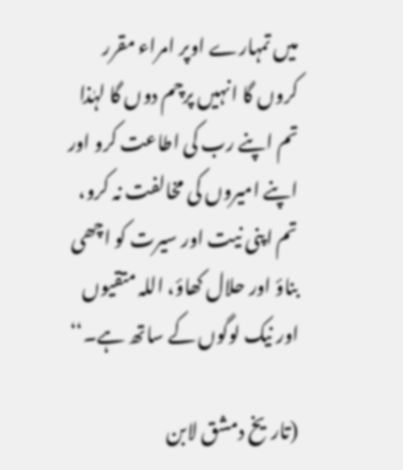میں تمہارے اوپر امراء مقرر کروں گا انہیں پرچم دوں گا لہٰذا تم اپنے رب کی اطاعت کرو اور اپنے امیروں کی مخالفت نہ کرو، تم اپنی نیت اور سیرت کو اچھی بناؤ اور حلال کھاؤ، اللہ متقیوں اور نیک لوگوں کے ساتھ ہے۔‘‘

(تاریخ دمشق لابن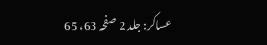عساکر: جلد 2 صفحہ 63، 65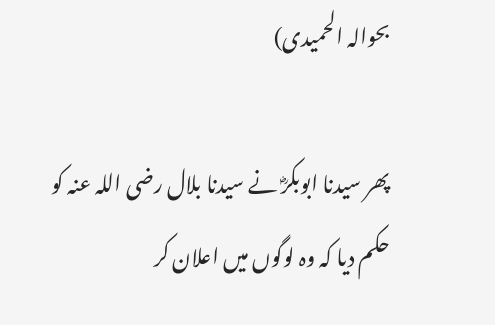بحوالہ الحمیدی)

پھر سیدنا ابوبکرؓ نے سیدنا بلال رضی اللہ عنہ کو حکم دیا کہ وہ لوگوں میں اعلان کر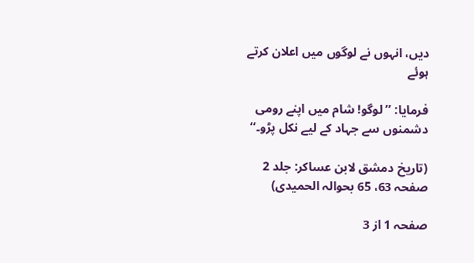دیں، انہوں نے لوگوں میں اعلان کرتے ہوئے

فرمایا: ’’لوگو! شام میں اپنے رومی دشمنوں سے جہاد کے لیے نکل پڑو۔‘‘

(تاریخ دمشق لابن عساکر: جلد 2 صفحہ 63، 65 بحوالہ الحمیدی)

صفحہ 1 از 3